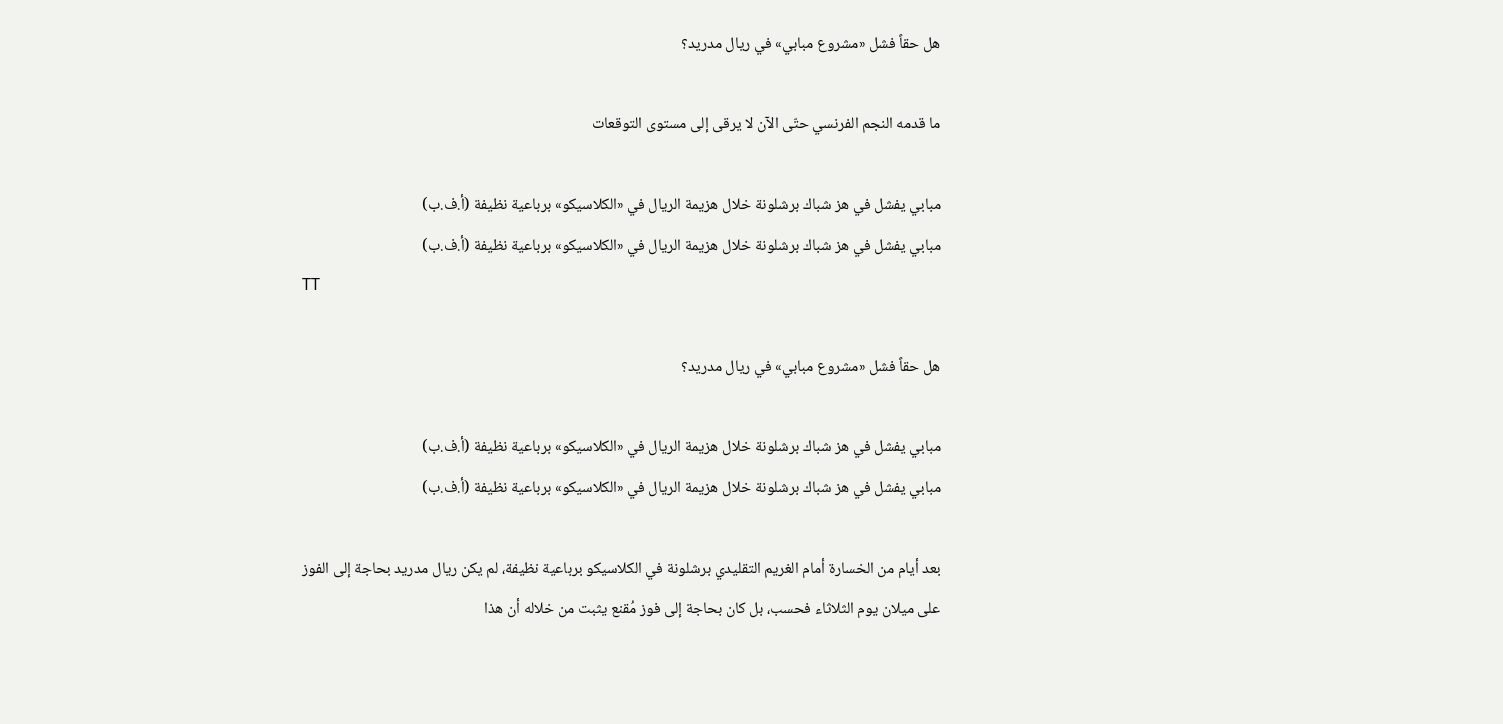هل حقاً فشل «مشروع مبابي» في ريال مدريد؟

ما قدمه النجم الفرنسي حتّى الآن لا يرقى إلى مستوى التوقعات

مبابي يفشل في هز شباك برشلونة خلال هزيمة الريال في «الكلاسيكو» برباعية نظيفة (أ.ف.ب)
مبابي يفشل في هز شباك برشلونة خلال هزيمة الريال في «الكلاسيكو» برباعية نظيفة (أ.ف.ب)
TT

هل حقاً فشل «مشروع مبابي» في ريال مدريد؟

مبابي يفشل في هز شباك برشلونة خلال هزيمة الريال في «الكلاسيكو» برباعية نظيفة (أ.ف.ب)
مبابي يفشل في هز شباك برشلونة خلال هزيمة الريال في «الكلاسيكو» برباعية نظيفة (أ.ف.ب)

بعد أيام من الخسارة أمام الغريم التقليدي برشلونة في الكلاسيكو برباعية نظيفة، لم يكن ريال مدريد بحاجة إلى الفوز على ميلان يوم الثلاثاء فحسب، بل كان بحاجة إلى فوز مُقنع يثبت من خلاله أن هذا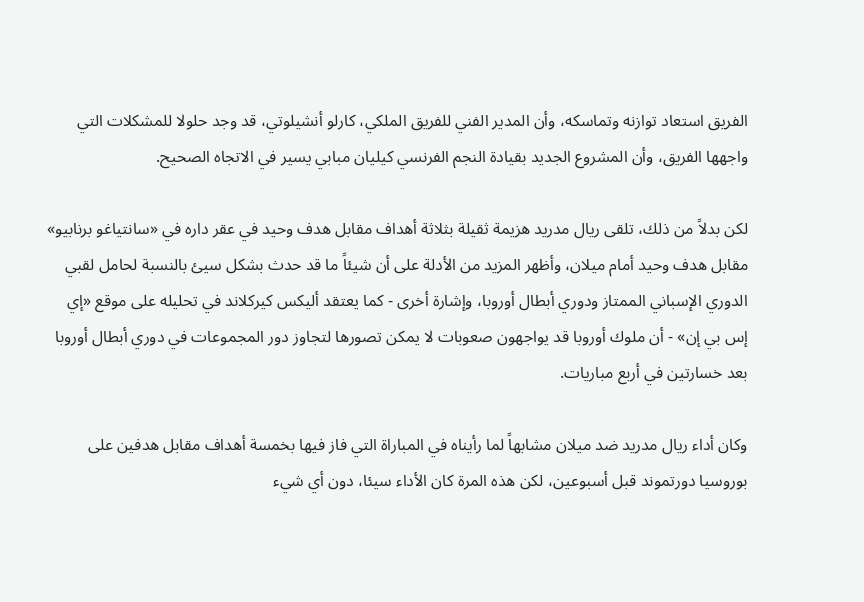الفريق استعاد توازنه وتماسكه، وأن المدير الفني للفريق الملكي، كارلو أنشيلوتي، قد وجد حلولا للمشكلات التي واجهها الفريق، وأن المشروع الجديد بقيادة النجم الفرنسي كيليان مبابي يسير في الاتجاه الصحيح.

لكن بدلاً من ذلك، تلقى ريال مدريد هزيمة ثقيلة بثلاثة أهداف مقابل هدف وحيد في عقر داره في «سانتياغو برنابيو» مقابل هدف وحيد أمام ميلان، وأظهر المزيد من الأدلة على أن شيئاً ما قد حدث بشكل سيئ بالنسبة لحامل لقبي الدوري الإسباني الممتاز ودوري أبطال أوروبا، وإشارة أخرى - كما يعتقد أليكس كيركلاند في تحليله على موقع «إي إس بي إن» - أن ملوك أوروبا قد يواجهون صعوبات لا يمكن تصورها لتجاوز دور المجموعات في دوري أبطال أوروبا بعد خسارتين في أربع مباريات.

وكان أداء ريال مدريد ضد ميلان مشابهاً لما رأيناه في المباراة التي فاز فيها بخمسة أهداف مقابل هدفين على بوروسيا دورتموند قبل أسبوعين، لكن هذه المرة كان الأداء سيئا، دون أي شيء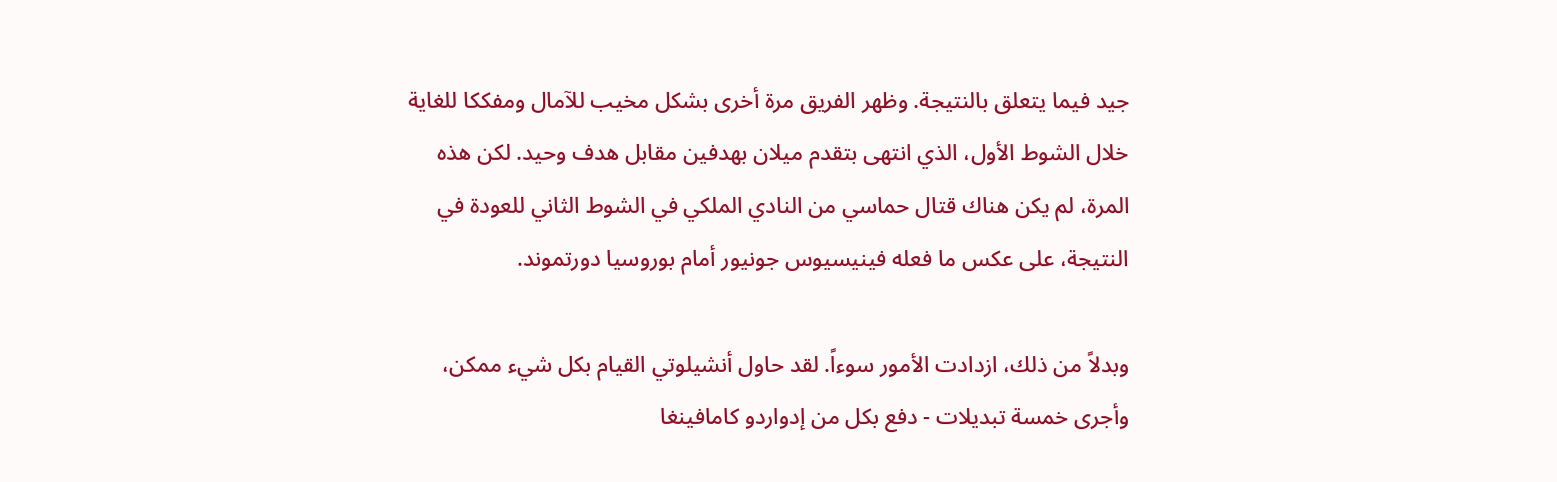جيد فيما يتعلق بالنتيجة. وظهر الفريق مرة أخرى بشكل مخيب للآمال ومفككا للغاية خلال الشوط الأول، الذي انتهى بتقدم ميلان بهدفين مقابل هدف وحيد. لكن هذه المرة، لم يكن هناك قتال حماسي من النادي الملكي في الشوط الثاني للعودة في النتيجة، على عكس ما فعله فينيسيوس جونيور أمام بوروسيا دورتموند.

وبدلاً من ذلك، ازدادت الأمور سوءاً. لقد حاول أنشيلوتي القيام بكل شيء ممكن، وأجرى خمسة تبديلات - دفع بكل من إدواردو كامافينغا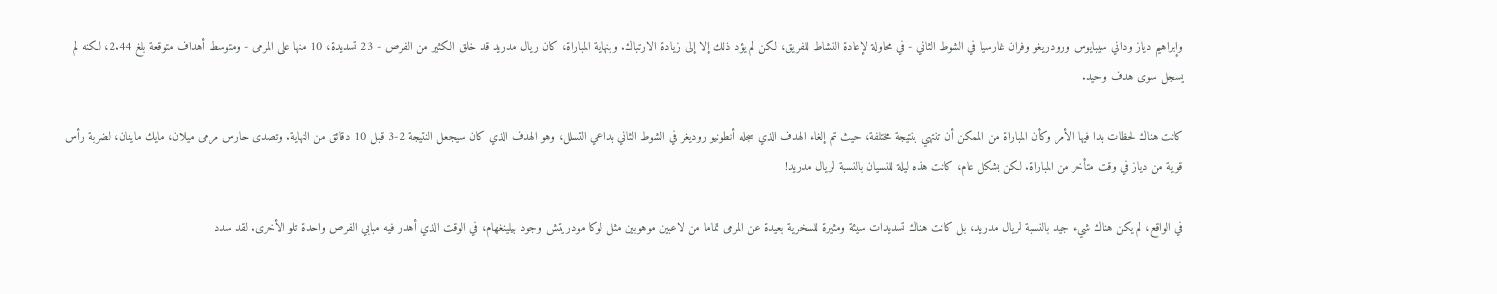وإبراهيم دياز وداني سيبايوس ورودريغو وفران غارسيا في الشوط الثاني - في محاولة لإعادة النشاط للفريق، لكن لم يؤد ذلك إلا إلى زيادة الارتباك. وبنهاية المباراة، كان ريال مدريد قد خلق الكثير من الفرص - 23 تسديدة، 10 منها على المرمى - ومتوسط أهداف متوقعة بلغ 2.44، لكنه لم يسجل سوى هدف وحيد.

كانت هناك لحظات بدا فيها الأمر وكأن المباراة من الممكن أن تنتهي بنتيجة مختلفة، حيث تم إلغاء الهدف الذي سجله أنطونيو روديغر في الشوط الثاني بداعي التسلل، وهو الهدف الذي كان سيجعل النتيجة 2-3 قبل 10 دقائق من النهاية. وتصدى حارس مرمى ميلان، مايك ماينان، لضربة رأس قوية من دياز في وقت متأخر من المباراة. لكن بشكل عام، كانت هذه ليلة للنسيان بالنسبة لريال مدريد!

في الواقع، لم يكن هناك شيء جيد بالنسبة لريال مدريد، بل كانت هناك تسديدات سيئة ومثيرة للسخرية بعيدة عن المرمى تماما من لاعبين موهوبين مثل لوكا مودريتش وجود بيلينغهام، في الوقت الذي أهدر فيه مبابي الفرص واحدة تلو الأخرى. لقد سدد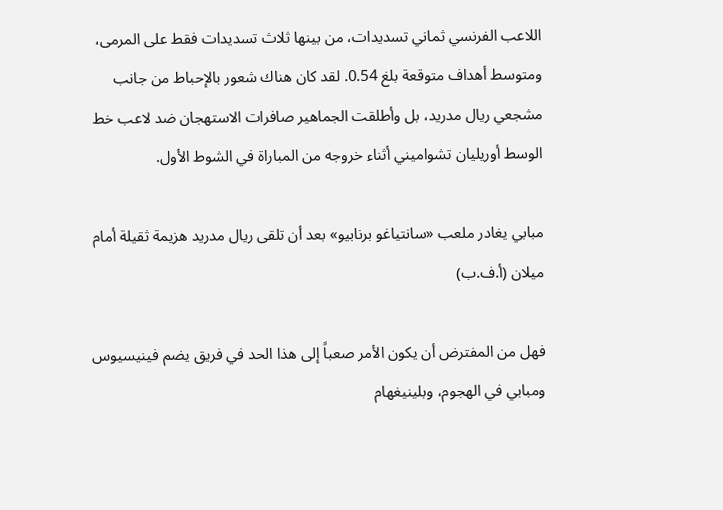اللاعب الفرنسي ثماني تسديدات، من بينها ثلاث تسديدات فقط على المرمى، ومتوسط أهداف متوقعة بلغ 0.54. لقد كان هناك شعور بالإحباط من جانب مشجعي ريال مدريد، بل وأطلقت الجماهير صافرات الاستهجان ضد لاعب خط الوسط أوريليان تشواميني أثناء خروجه من المباراة في الشوط الأول.

مبابي يغادر ملعب «سانتياغو برنابيو» بعد أن تلقى ريال مدريد هزيمة ثقيلة أمام ميلان (أ.ف.ب)

فهل من المفترض أن يكون الأمر صعباً إلى هذا الحد في فريق يضم فينيسيوس ومبابي في الهجوم، وبلينيغهام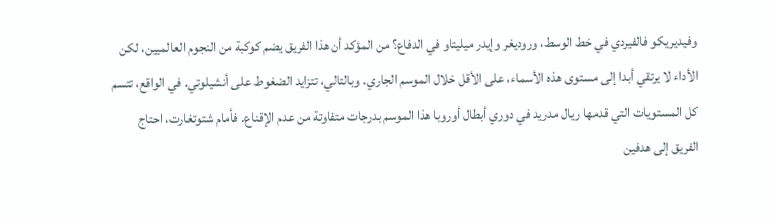وفيديريكو فالفيردي في خط الوسط، وروديغر وإيدر ميليتاو في الدفاع؟ من المؤكد أن هذا الفريق يضم كوكبة من النجوم العالميين، لكن الأداء لا يرتقي أبدا إلى مستوى هذه الأسماء، على الأقل خلال الموسم الجاري. وبالتالي، تتزايد الضغوط على أنشيلوتي. في الواقع، تتسم كل المستويات التي قدمها ريال مدريد في دوري أبطال أوروبا هذا الموسم بدرجات متفاوتة من عدم الإقناع. فأمام شتوتغارت، احتاج الفريق إلى هدفين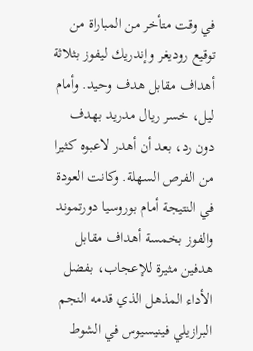في وقت متأخر من المباراة من توقيع روديغر وإندريك ليفوز بثلاثة أهداف مقابل هدف وحيد. وأمام ليل، خسر ريال مدريد بهدف دون رد، بعد أن أهدر لاعبوه كثيرا من الفرص السهلة. وكانت العودة في النتيجة أمام بوروسيا دورتموند والفوز بخمسة أهداف مقابل هدفين مثيرة للإعجاب، بفضل الأداء المذهل الذي قدمه النجم البرازيلي فينيسيوس في الشوط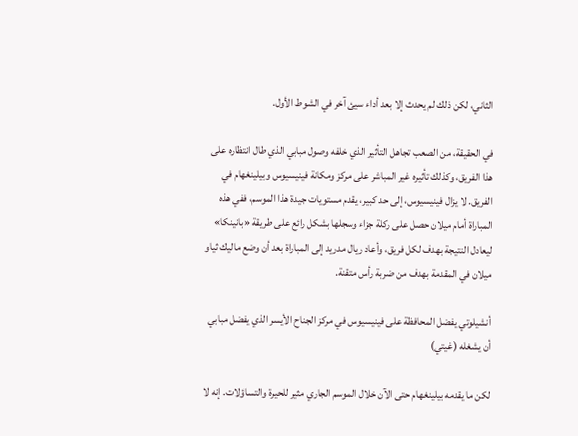الثاني، لكن ذلك لم يحدث إلا بعد أداء سيئ آخر في الشوط الأول.

في الحقيقة، من الصعب تجاهل التأثير الذي خلفه وصول مبابي الذي طال انتظاره على هذا الفريق، وكذلك تأثيره غير المباشر على مركز ومكانة فينيسيوس وبيلينغهام في الفريق. لا يزال فينيسيوس، إلى حد كبير، يقدم مستويات جيدة هذا الموسم، ففي هذه المباراة أمام ميلان حصل على ركلة جزاء وسجلها بشكل رائع على طريقة «بانينكا» ليعادل النتيجة بهدف لكل فريق، وأعاد ريال مدريد إلى المباراة بعد أن وضع ماليك ثياو ميلان في المقدمة بهدف من ضربة رأس متقنة.

أنشيلوتي يفضل المحافظة على فينيسيوس في مركز الجناح الأيسر الذي يفضل مبابي أن يشغله (غيتي)

لكن ما يقدمه بيلينغهام حتى الآن خلال الموسم الجاري مثير للحيرة والتساؤلات. إنه لا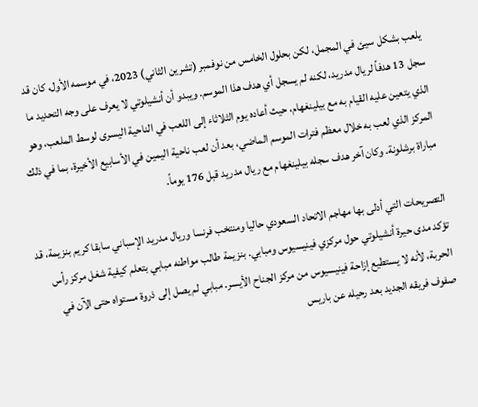يلعب بشكل سيئ في المجمل، لكن بحلول الخامس من نوفمبر (تشرين الثاني) 2023، في موسمه الأول، كان قد سجل 13 هدفاً لريال مدريد، لكنه لم يسجل أي هدف هذا الموسم. ويبدو أن أنشيلوتي لا يعرف على وجه التحديد ما الذي يتعين عليه القيام به مع بيلينغهام، حيث أعاده يوم الثلاثاء إلى اللعب في الناحية اليسرى لوسط الملعب، وهو المركز الذي لعب به خلال معظم فترات الموسم الماضي، بعد أن لعب ناحية اليمين في الأسابيع الأخيرة، بما في ذلك مباراة برشلونة. وكان آخر هدف سجله بيلينغهام مع ريال مدريد قبل 176 يوماً.

التصريحات التي أدلى بها مهاجم الاتحاد السعودي حاليا ومنتخب فرنسا وريال مدريد الإسباني سابقا كريم بنزيمة، قد تؤكد مدى حيرة أنشيلوتي حول مركزي فينيسيوس ومبابي. بنزيمة طالب مواطنه مبابي بتعلم كيفية شغل مركز رأس الحربة، لأنه لا يستطيع إزاحة فينيسيوس من مركز الجناح الأيسر. مبابي لم يصل إلى ذروة مستواه حتى الآن في صفوف فريقه الجديد بعد رحيله عن باريس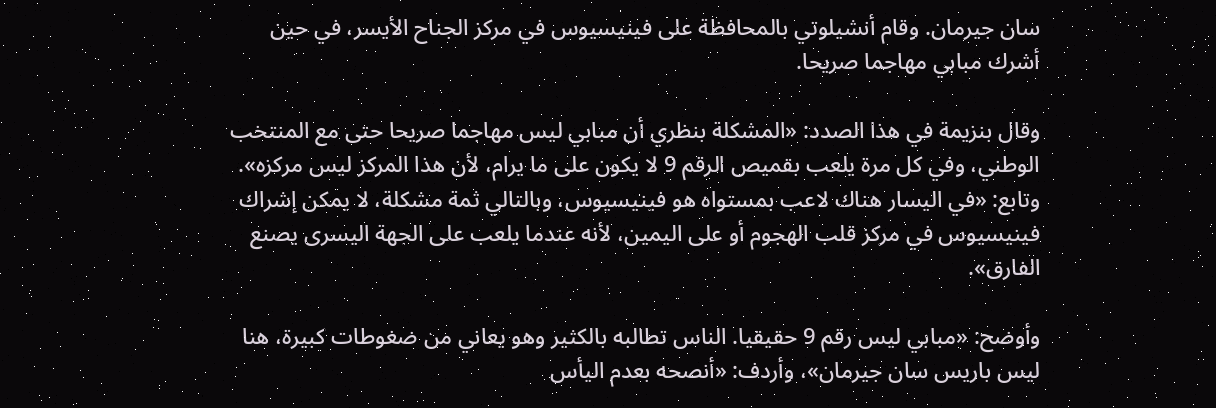سان جيرمان. وقام أنشيلوتي بالمحافظة على فينيسيوس في مركز الجناح الأيسر، في حين أشرك مبابي مهاجما صريحا.

وقال بنزيمة في هذا الصدد: «المشكلة بنظري أن مبابي ليس مهاجما صريحا حتى مع المنتخب الوطني، وفي كل مرة يلعب بقميص الرقم 9 لا يكون على ما يرام، لأن هذا المركز ليس مركزه». وتابع: «في اليسار هناك لاعب بمستواه هو فينيسيوس، وبالتالي ثمة مشكلة، لا يمكن إشراك فينيسيوس في مركز قلب الهجوم أو على اليمين، لأنه عندما يلعب على الجهة اليسرى يصنع الفارق».

وأوضح: «مبابي ليس رقم 9 حقيقيا. الناس تطالبه بالكثير وهو يعاني من ضغوطات كبيرة، هنا ليس باريس سان جيرمان»، وأردف: «أنصحه بعدم اليأس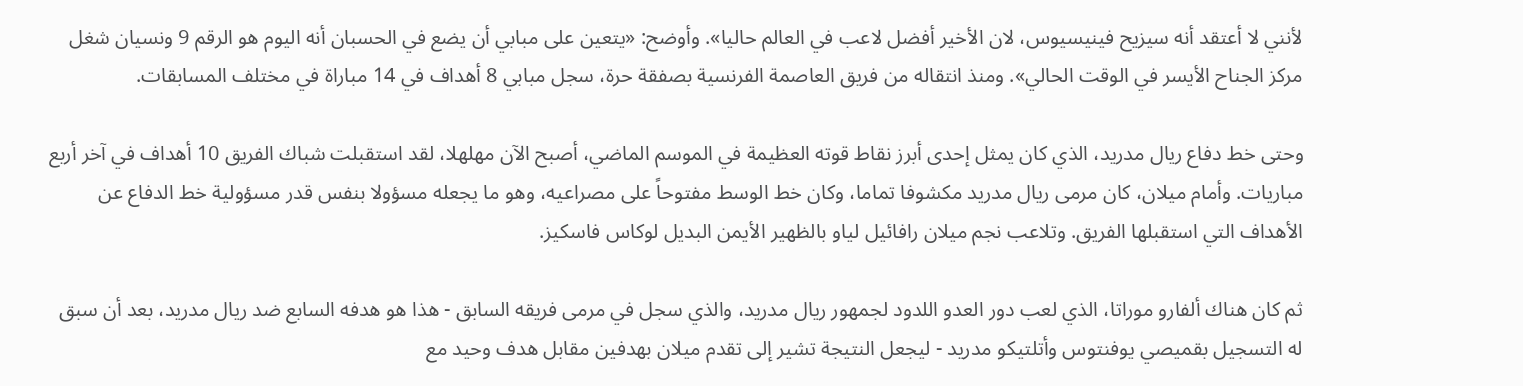لأنني لا أعتقد أنه سيزيح فينيسيوس، لان الأخير أفضل لاعب في العالم حاليا». وأوضح: «يتعين على مبابي أن يضع في الحسبان أنه اليوم هو الرقم 9 ونسيان شغل مركز الجناح الأيسر في الوقت الحالي». ومنذ انتقاله من فريق العاصمة الفرنسية بصفقة حرة، سجل مبابي 8 أهداف في 14 مباراة في مختلف المسابقات.

وحتى خط دفاع ريال مدريد، الذي كان يمثل إحدى أبرز نقاط قوته العظيمة في الموسم الماضي، أصبح الآن مهلهلا، لقد استقبلت شباك الفريق 10 أهداف في آخر أربع مباريات. وأمام ميلان، كان مرمى ريال مدريد مكشوفا تماما، وكان خط الوسط مفتوحاً على مصراعيه، وهو ما يجعله مسؤولا بنفس قدر مسؤولية خط الدفاع عن الأهداف التي استقبلها الفريق. وتلاعب نجم ميلان رافائيل لياو بالظهير الأيمن البديل لوكاس فاسكيز.

ثم كان هناك ألفارو موراتا، الذي لعب دور العدو اللدود لجمهور ريال مدريد، والذي سجل في مرمى فريقه السابق - هذا هو هدفه السابع ضد ريال مدريد، بعد أن سبق له التسجيل بقميصي يوفنتوس وأتلتيكو مدريد - ليجعل النتيجة تشير إلى تقدم ميلان بهدفين مقابل هدف وحيد مع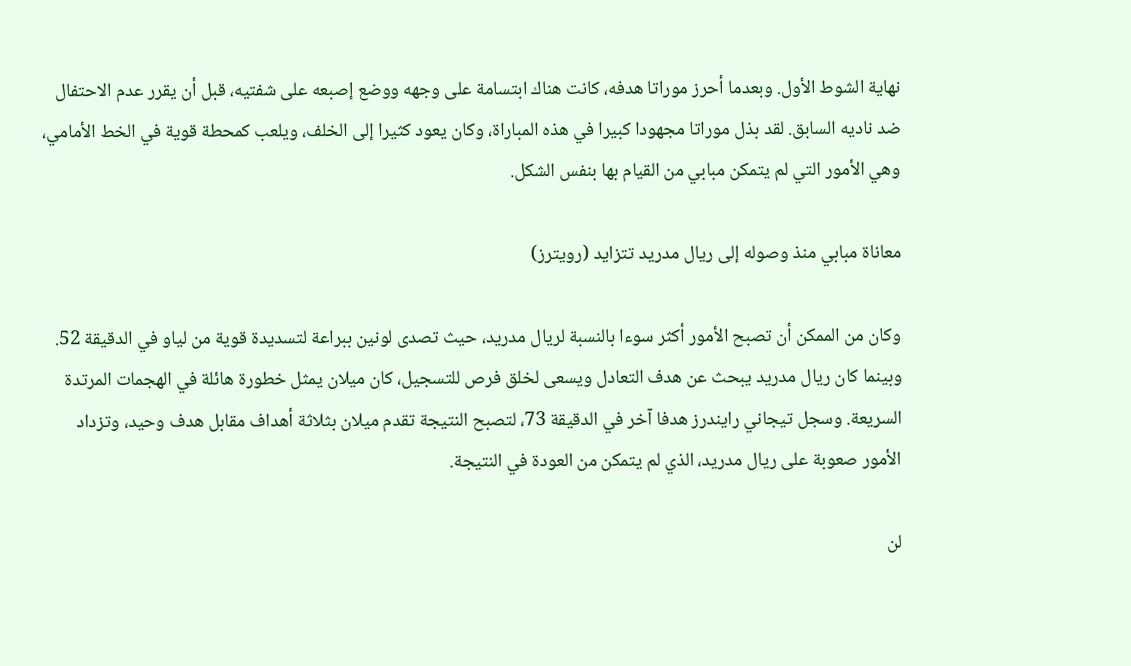نهاية الشوط الأول. وبعدما أحرز موراتا هدفه، كانت هناك ابتسامة على وجهه ووضع إصبعه على شفتيه، قبل أن يقرر عدم الاحتفال ضد ناديه السابق. لقد بذل موراتا مجهودا كبيرا في هذه المباراة، وكان يعود كثيرا إلى الخلف، ويلعب كمحطة قوية في الخط الأمامي، وهي الأمور التي لم يتمكن مبابي من القيام بها بنفس الشكل.

معاناة مبابي منذ وصوله إلى ريال مدريد تتزايد (رويترز)

وكان من الممكن أن تصبح الأمور أكثر سوءا بالنسبة لريال مدريد، حيث تصدى لونين ببراعة لتسديدة قوية من لياو في الدقيقة 52. وبينما كان ريال مدريد يبحث عن هدف التعادل ويسعى لخلق فرص للتسجيل، كان ميلان يمثل خطورة هائلة في الهجمات المرتدة السريعة. وسجل تيجاني رايندرز هدفا آخر في الدقيقة 73، لتصبح النتيجة تقدم ميلان بثلاثة أهداف مقابل هدف وحيد، وتزداد الأمور صعوبة على ريال مدريد، الذي لم يتمكن من العودة في النتيجة.

لن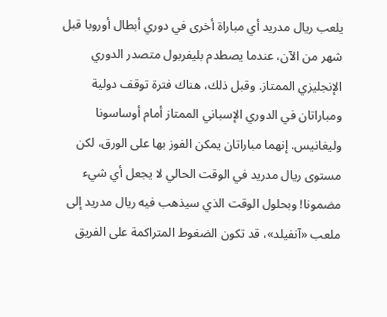يلعب ريال مدريد أي مباراة أخرى في دوري أبطال أوروبا قبل شهر من الآن، عندما يصطدم بليفربول متصدر الدوري الإنجليزي الممتاز. وقبل ذلك، هناك فترة توقف دولية ومباراتان في الدوري الإسباني الممتاز أمام أوساسونا وليغانيس. إنهما مباراتان يمكن الفوز بها على الورق، لكن مستوى ريال مدريد في الوقت الحالي لا يجعل أي شيء مضمونا! وبحلول الوقت الذي سيذهب فيه ريال مدريد إلى ملعب «آنفيلد»، قد تكون الضغوط المتراكمة على الفريق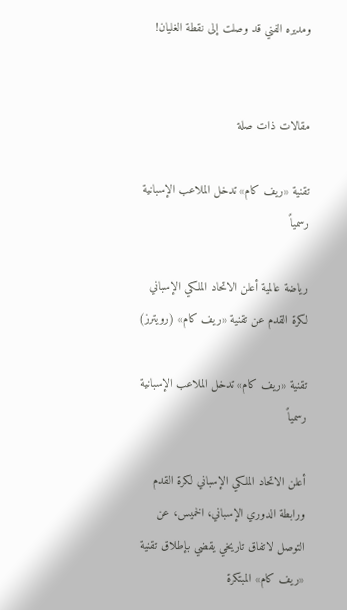ومديره الفني قد وصلت إلى نقطة الغليان!


مقالات ذات صلة

تقنية «ريف كام» تدخل الملاعب الإسبانية رسمياً

رياضة عالمية أعلن الاتحاد الملكي الإسباني لكرة القدم عن تقنية «ريف كام» (رويترز)

تقنية «ريف كام» تدخل الملاعب الإسبانية رسمياً

أعلن الاتحاد الملكي الإسباني لكرة القدم ورابطة الدوري الإسباني، الخميس، عن التوصل لاتفاق تاريخي يقضي بإطلاق تقنية «ريف كام» المبتكرة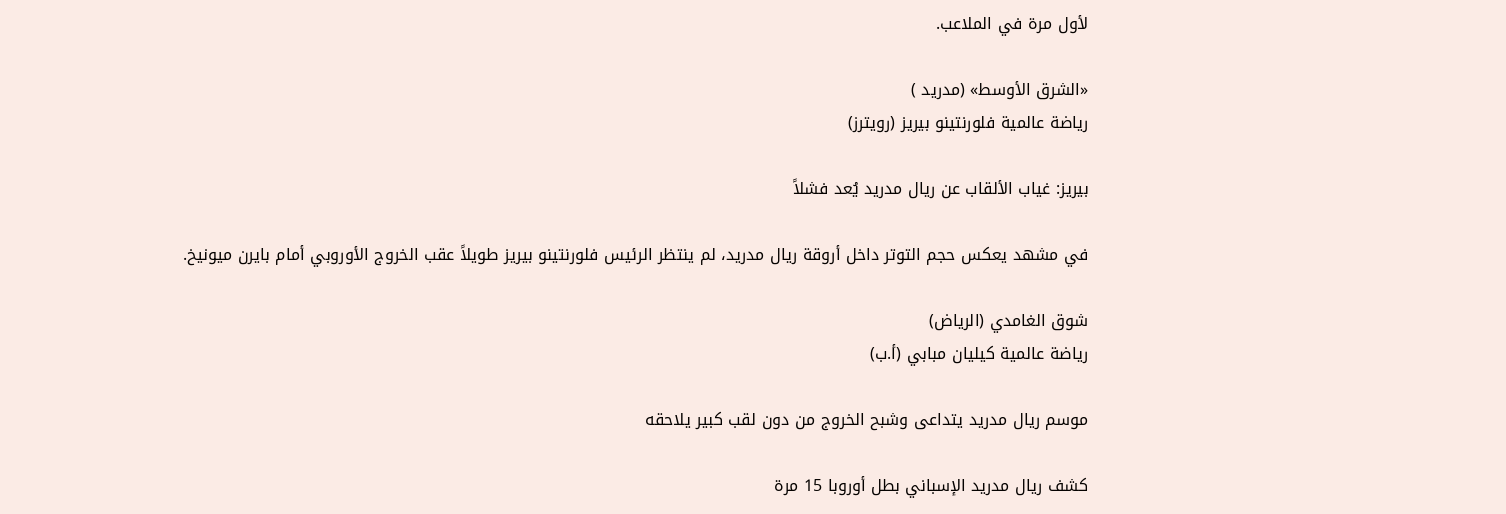لأول مرة في الملاعب.

«الشرق الأوسط» (مدريد )
رياضة عالمية فلورنتينو بيريز (رويترز)

بيريز: غياب الألقاب عن ريال مدريد يُعد فشلاً

في مشهد يعكس حجم التوتر داخل أروقة ريال مدريد، لم ينتظر الرئيس فلورنتينو بيريز طويلاً عقب الخروج الأوروبي أمام بايرن ميونيخ.

شوق الغامدي (الرياض)
رياضة عالمية كيليان مبابي (أ.ب)

موسم ريال مدريد يتداعى وشبح الخروج من دون لقب كبير يلاحقه

كشف ريال مدريد الإسباني بطل أوروبا 15 مرة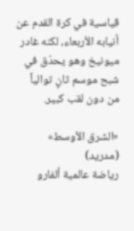قياسية في كرة القدم عن أنيابه الأربعاء، لكنه غادر ميونيخ وهو يحدّق في شبح موسم ثانٍ توالياً من دون لقب كبير.

«الشرق الأوسط» (مدريد)
رياضة عالمية ألفارو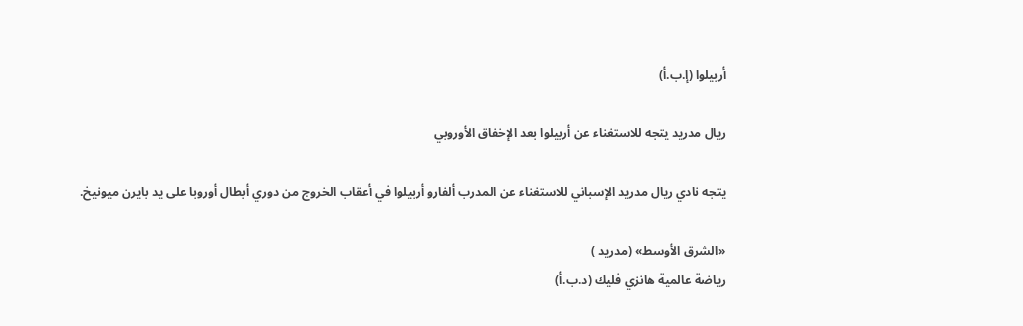أربيلوا (إ.ب.أ)

ريال مدريد يتجه للاستغناء عن أربيلوا بعد الإخفاق الأوروبي

يتجه نادي ريال مدريد الإسباني للاستغناء عن المدرب ألفارو أربيلوا في أعقاب الخروج من دوري أبطال أوروبا على يد بايرن ميونيخ.

«الشرق الأوسط» (مدريد )
رياضة عالمية هانزي فليك (د.ب.أ)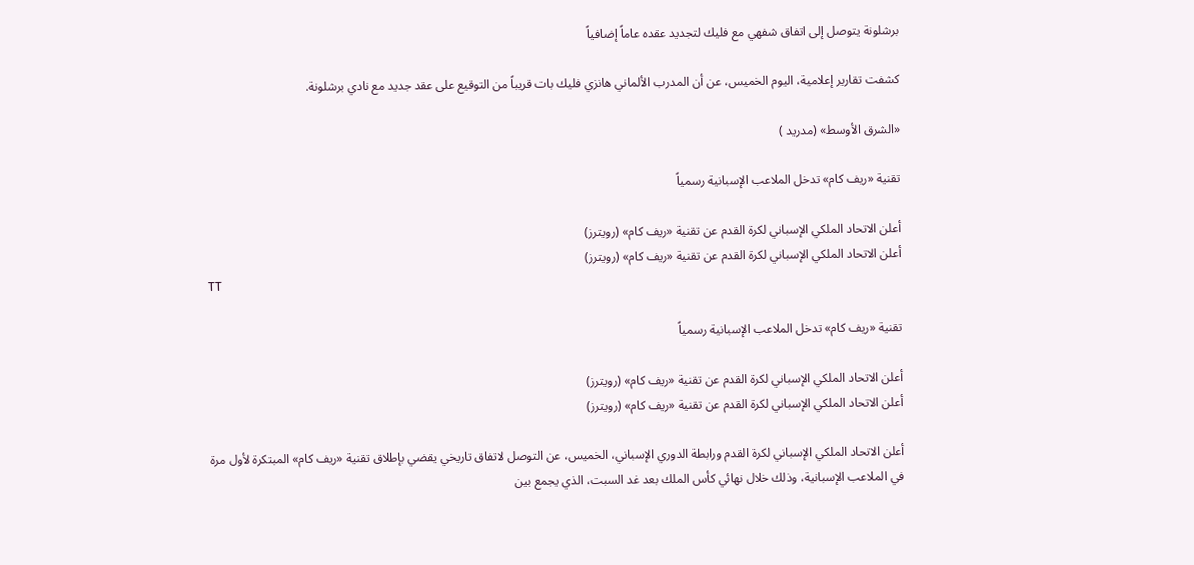برشلونة يتوصل إلى اتفاق شفهي مع فليك لتجديد عقده عاماً إضافياً

كشفت تقارير إعلامية، اليوم الخميس، عن أن المدرب الألماني هانزي فليك بات قريباً من التوقيع على عقد جديد مع نادي برشلونة.

«الشرق الأوسط» (مدريد )

تقنية «ريف كام» تدخل الملاعب الإسبانية رسمياً

أعلن الاتحاد الملكي الإسباني لكرة القدم عن تقنية «ريف كام» (رويترز)
أعلن الاتحاد الملكي الإسباني لكرة القدم عن تقنية «ريف كام» (رويترز)
TT

تقنية «ريف كام» تدخل الملاعب الإسبانية رسمياً

أعلن الاتحاد الملكي الإسباني لكرة القدم عن تقنية «ريف كام» (رويترز)
أعلن الاتحاد الملكي الإسباني لكرة القدم عن تقنية «ريف كام» (رويترز)

أعلن الاتحاد الملكي الإسباني لكرة القدم ورابطة الدوري الإسباني، الخميس، عن التوصل لاتفاق تاريخي يقضي بإطلاق تقنية «ريف كام» المبتكرة لأول مرة في الملاعب الإسبانية، وذلك خلال نهائي كأس الملك بعد غد السبت، الذي يجمع بين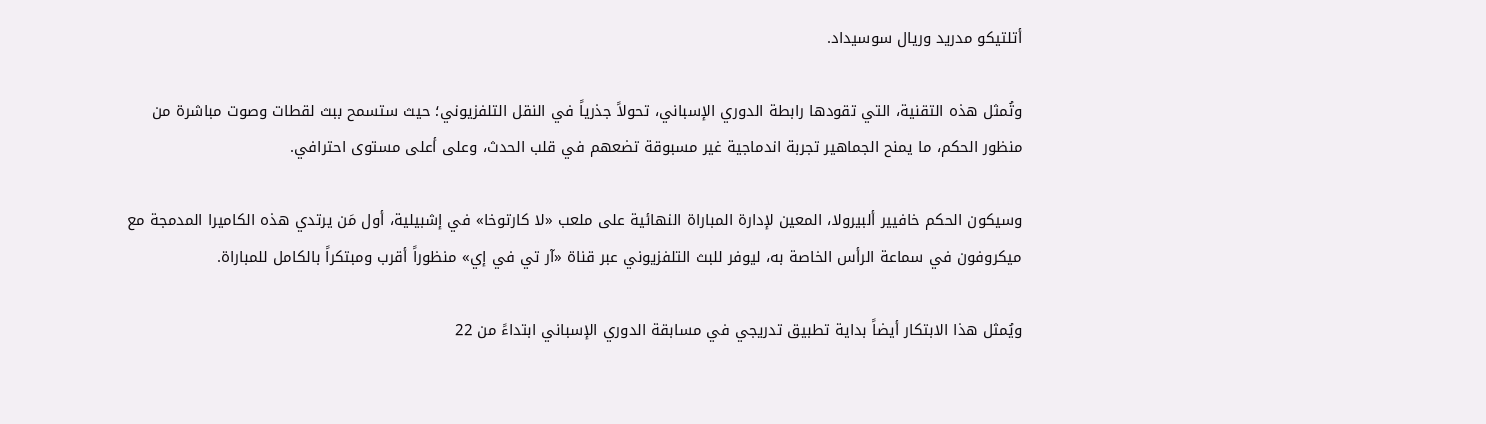أتلتيكو مدريد وريال سوسيداد.

وتُمثل هذه التقنية، التي تقودها رابطة الدوري الإسباني، تحولاً جذرياً في النقل التلفزيوني؛ حيث ستسمح ببث لقطات وصوت مباشرة من منظور الحكم، ما يمنح الجماهير تجربة اندماجية غير مسبوقة تضعهم في قلب الحدث، وعلى أعلى مستوى احترافي.

وسيكون الحكم خافيير ألبيرولا، المعين لإدارة المباراة النهائية على ملعب «لا كارتوخا» في إشبيلية، أول مَن يرتدي هذه الكاميرا المدمجة مع ميكروفون في سماعة الرأس الخاصة به، ليوفر للبث التلفزيوني عبر قناة «آر تي في إي» منظوراً أقرب ومبتكراً بالكامل للمباراة.

ويُمثل هذا الابتكار أيضاً بداية تطبيق تدريجي في مسابقة الدوري الإسباني ابتداءً من 22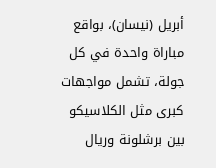أبريل (نيسان)، بواقع مباراة واحدة في كل جولة، تشمل مواجهات كبرى مثل الكلاسيكو بين برشلونة وريال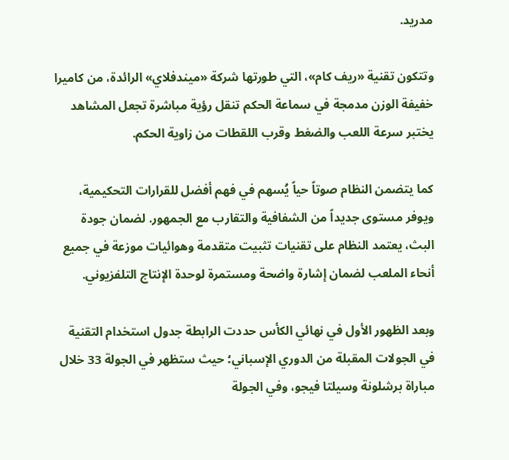مدريد.

وتتكون تقنية «ريف كام»، التي طورتها شركة «ميندفلاي» الرائدة، من كاميرا خفيفة الوزن مدمجة في سماعة الحكم تنقل رؤية مباشرة تجعل المشاهد يختبر سرعة اللعب والضغط وقرب اللقطات من زاوية الحكم.

كما يتضمن النظام صوتاً حياً يُسهم في فهم أفضل للقرارات التحكيمية، ويوفر مستوى جديداً من الشفافية والتقارب مع الجمهور. لضمان جودة البث، يعتمد النظام على تقنيات تثبيت متقدمة وهوائيات موزعة في جميع أنحاء الملعب لضمان إشارة واضحة ومستمرة لوحدة الإنتاج التلفزيوني.

وبعد الظهور الأول في نهائي الكأس حددت الرابطة جدول استخدام التقنية في الجولات المقبلة من الدوري الإسباني؛ حيث ستظهر في الجولة 33 خلال مباراة برشلونة وسيلتا فيجو، وفي الجولة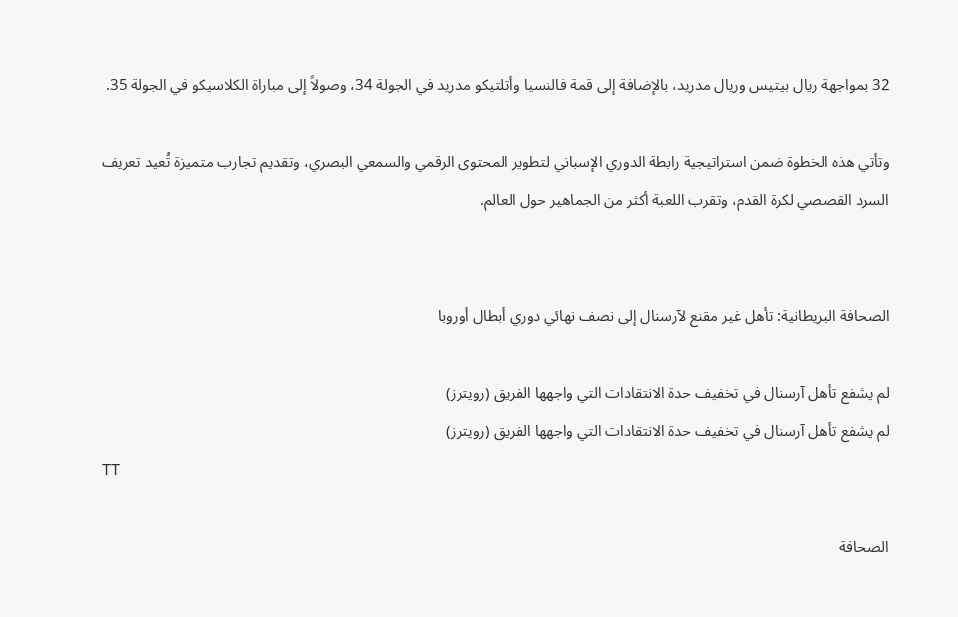32 بمواجهة ريال بيتيس وريال مدريد، بالإضافة إلى قمة فالنسيا وأتلتيكو مدريد في الجولة 34، وصولاً إلى مباراة الكلاسيكو في الجولة 35.

وتأتي هذه الخطوة ضمن استراتيجية رابطة الدوري الإسباني لتطوير المحتوى الرقمي والسمعي البصري، وتقديم تجارب متميزة تُعيد تعريف السرد القصصي لكرة القدم، وتقرب اللعبة أكثر من الجماهير حول العالم.


الصحافة البريطانية: تأهل غير مقنع لآرسنال إلى نصف نهائي دوري أبطال أوروبا

لم يشفع تأهل آرسنال في تخفيف حدة الانتقادات التي واجهها الفريق (رويترز)
لم يشفع تأهل آرسنال في تخفيف حدة الانتقادات التي واجهها الفريق (رويترز)
TT

الصحافة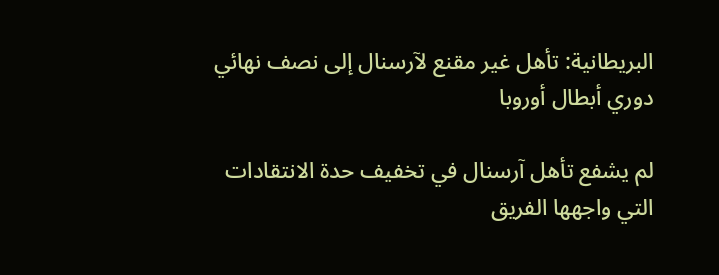البريطانية: تأهل غير مقنع لآرسنال إلى نصف نهائي دوري أبطال أوروبا

لم يشفع تأهل آرسنال في تخفيف حدة الانتقادات التي واجهها الفريق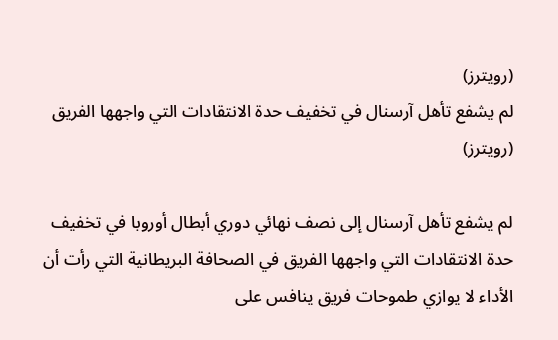(رويترز)
لم يشفع تأهل آرسنال في تخفيف حدة الانتقادات التي واجهها الفريق (رويترز)

لم يشفع تأهل آرسنال إلى نصف نهائي دوري أبطال أوروبا في تخفيف حدة الانتقادات التي واجهها الفريق في الصحافة البريطانية التي رأت أن الأداء لا يوازي طموحات فريق ينافس على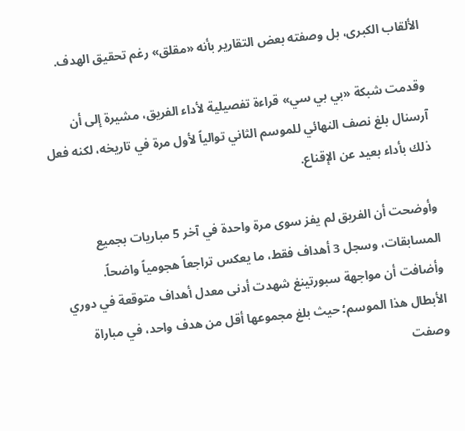الألقاب الكبرى، بل وصفته بعض التقارير بأنه «مقلق» رغم تحقيق الهدف.

وقدمت شبكة «بي بي سي» قراءة تفصيلية لأداء الفريق، مشيرة إلى أن آرسنال بلغ نصف النهائي للموسم الثاني توالياً لأول مرة في تاريخه، لكنه فعل ذلك بأداء بعيد عن الإقناع.

وأوضحت أن الفريق لم يفز سوى مرة واحدة في آخر 5 مباريات بجميع المسابقات، وسجل 3 أهداف فقط، ما يعكس تراجعاً هجومياً واضحاً. وأضافت أن مواجهة سبورتينغ شهدت أدنى معدل أهداف متوقعة في دوري الأبطال هذا الموسم؛ حيث بلغ مجموعها أقل من هدف واحد، في مباراة وصفت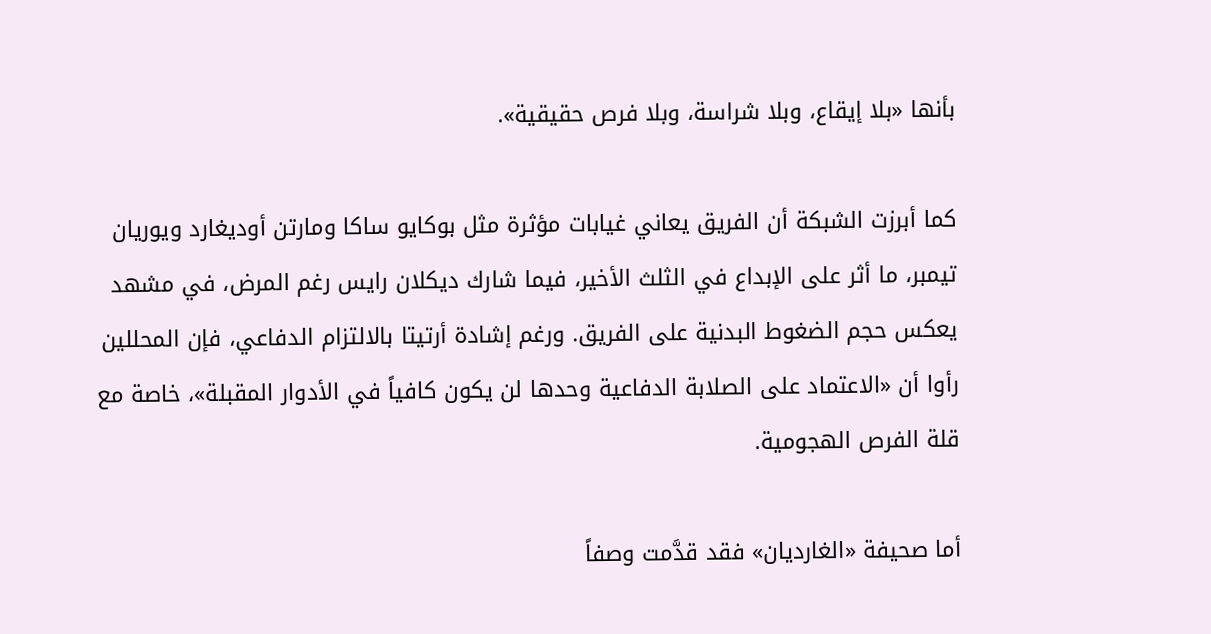بأنها «بلا إيقاع، وبلا شراسة، وبلا فرص حقيقية».

كما أبرزت الشبكة أن الفريق يعاني غيابات مؤثرة مثل بوكايو ساكا ومارتن أوديغارد ويوريان تيمبر، ما أثر على الإبداع في الثلث الأخير، فيما شارك ديكلان رايس رغم المرض، في مشهد يعكس حجم الضغوط البدنية على الفريق. ورغم إشادة أرتيتا بالالتزام الدفاعي، فإن المحللين رأوا أن «الاعتماد على الصلابة الدفاعية وحدها لن يكون كافياً في الأدوار المقبلة»، خاصة مع قلة الفرص الهجومية.

أما صحيفة «الغارديان» فقد قدَّمت وصفاً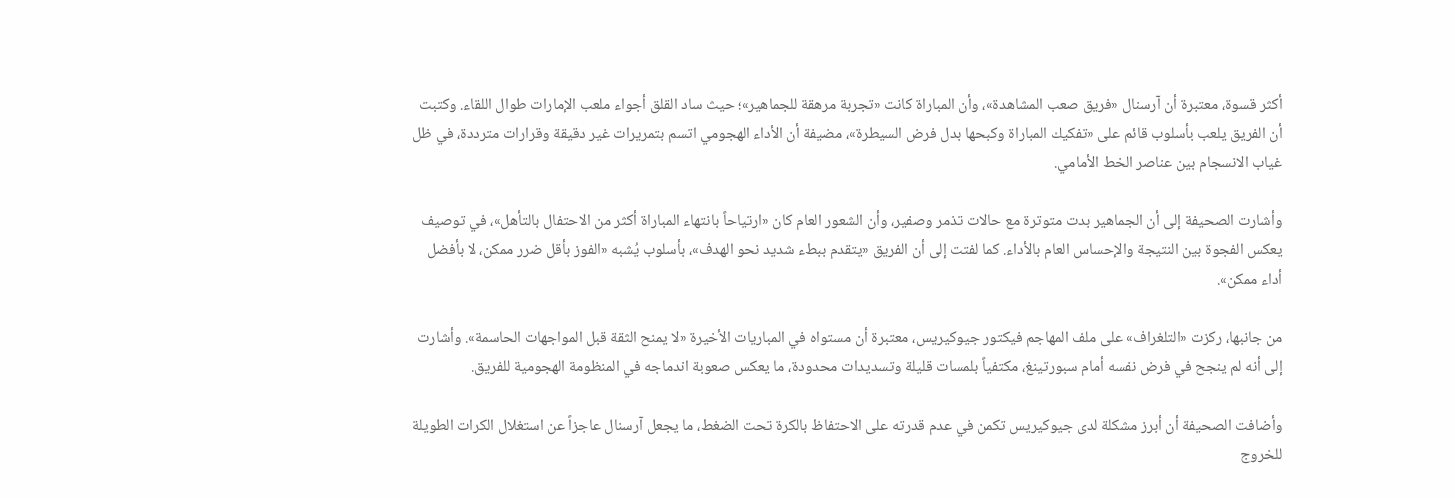أكثر قسوة، معتبرة أن آرسنال «فريق صعب المشاهدة»، وأن المباراة كانت «تجربة مرهقة للجماهير»؛ حيث ساد القلق أجواء ملعب الإمارات طوال اللقاء. وكتبت أن الفريق يلعب بأسلوب قائم على «تفكيك المباراة وكبحها بدل فرض السيطرة»، مضيفة أن الأداء الهجومي اتسم بتمريرات غير دقيقة وقرارات مترددة، في ظل غياب الانسجام بين عناصر الخط الأمامي.

وأشارت الصحيفة إلى أن الجماهير بدت متوترة مع حالات تذمر وصفير، وأن الشعور العام كان «ارتياحاً بانتهاء المباراة أكثر من الاحتفال بالتأهل»، في توصيف يعكس الفجوة بين النتيجة والإحساس العام بالأداء. كما لفتت إلى أن الفريق «يتقدم ببطء شديد نحو الهدف»، بأسلوب يُشبه «الفوز بأقل ضرر ممكن، لا بأفضل أداء ممكن».

من جانبها، ركزت «التلغراف» على ملف المهاجم فيكتور جيوكيريس، معتبرة أن مستواه في المباريات الأخيرة «لا يمنح الثقة قبل المواجهات الحاسمة». وأشارت إلى أنه لم ينجح في فرض نفسه أمام سبورتينغ، مكتفياً بلمسات قليلة وتسديدات محدودة، ما يعكس صعوبة اندماجه في المنظومة الهجومية للفريق.

وأضافت الصحيفة أن أبرز مشكلة لدى جيوكيريس تكمن في عدم قدرته على الاحتفاظ بالكرة تحت الضغط، ما يجعل آرسنال عاجزاً عن استغلال الكرات الطويلة للخروج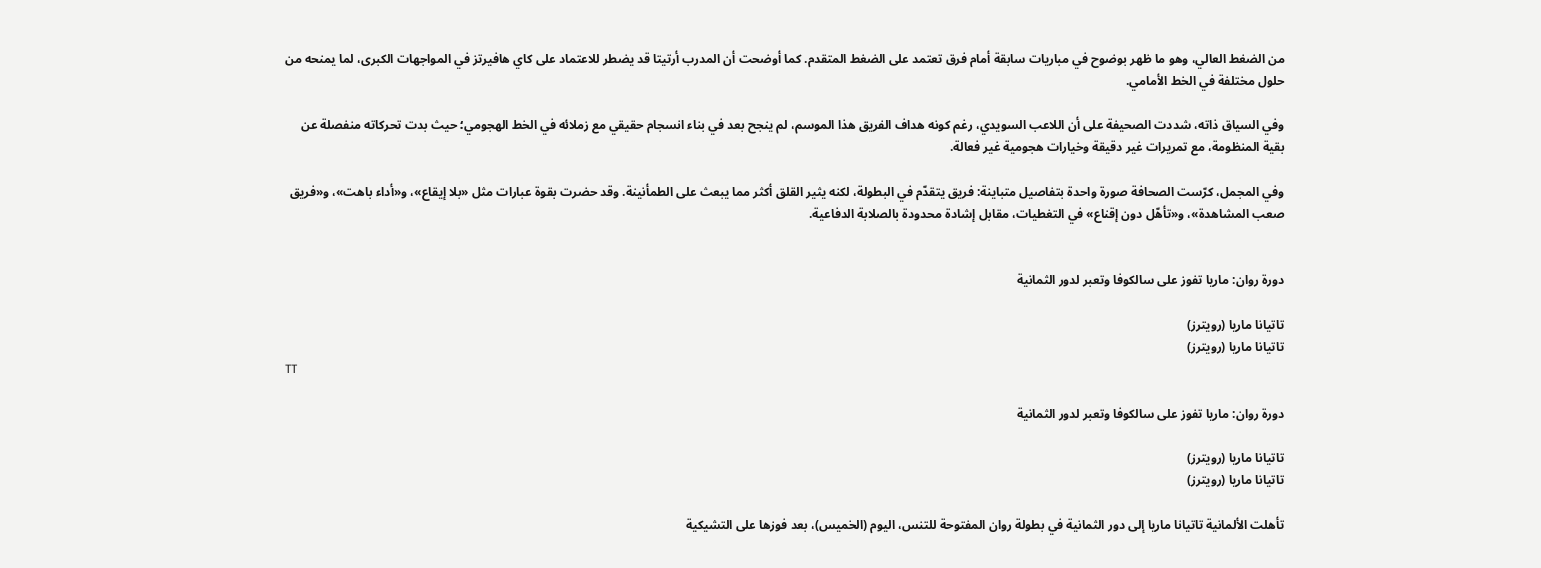من الضغط العالي، وهو ما ظهر بوضوح في مباريات سابقة أمام فرق تعتمد على الضغط المتقدم. كما أوضحت أن المدرب أرتيتا قد يضطر للاعتماد على كاي هافيرتز في المواجهات الكبرى، لما يمنحه من حلول مختلفة في الخط الأمامي.

وفي السياق ذاته، شددت الصحيفة على أن اللاعب السويدي، رغم كونه هداف الفريق هذا الموسم، لم ينجح بعد في بناء انسجام حقيقي مع زملائه في الخط الهجومي؛ حيث بدت تحركاته منفصلة عن بقية المنظومة، مع تمريرات غير دقيقة وخيارات هجومية غير فعالة.

وفي المجمل، كرّست الصحافة صورة واحدة بتفاصيل متباينة: فريق يتقدّم في البطولة، لكنه يثير القلق أكثر مما يبعث على الطمأنينة. وقد حضرت بقوة عبارات مثل «بلا إيقاع»، و«أداء باهت»، و«فريق صعب المشاهدة»، و«تأهّل دون إقناع» في التغطيات، مقابل إشادة محدودة بالصلابة الدفاعية.


دورة روان: ماريا تفوز على سالكوفا وتعبر لدور الثمانية

تاتيانا ماريا (رويترز)
تاتيانا ماريا (رويترز)
TT

دورة روان: ماريا تفوز على سالكوفا وتعبر لدور الثمانية

تاتيانا ماريا (رويترز)
تاتيانا ماريا (رويترز)

تأهلت الألمانية تاتيانا ماريا إلى دور الثمانية في بطولة روان المفتوحة للتنس، اليوم (الخميس)، بعد فوزها على التشيكية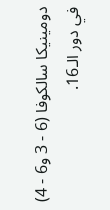دومينيكا سالكوفا (6 - 3 و6 - 4) في دور الـ16.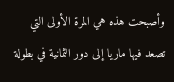وأصبحت هذه هي المرة الأولى التي تصعد فيها ماريا إلى دور الثمانية في بطولة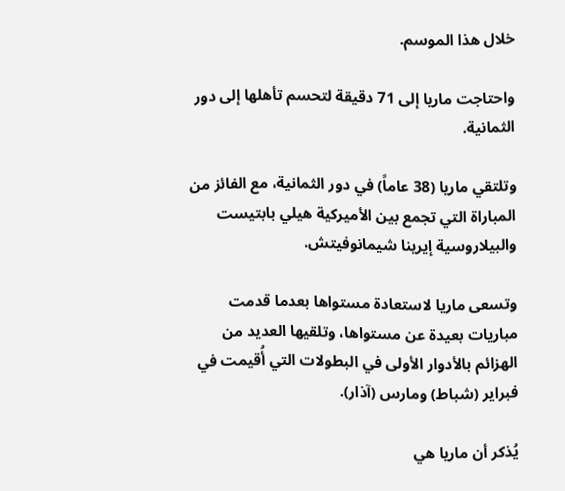خلال هذا الموسم.

واحتاجت ماريا إلى 71 دقيقة لتحسم تأهلها إلى دور الثمانية.

وتلتقي ماريا (38 عاماً) في دور الثمانية، مع الفائز من المباراة التي تجمع بين الأميركية هيلي بابتيست والبيلاروسية إيرينا شيمانوفيتش.

وتسعى ماريا لاستعادة مستواها بعدما قدمت مباريات بعيدة عن مستواها، وتلقيها العديد من الهزائم بالأدوار الأولى في البطولات التي أُقيمت في فبراير (شباط) ومارس (آذار).

يُذكر أن ماريا هي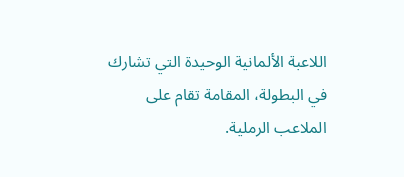اللاعبة الألمانية الوحيدة التي تشارك في البطولة، المقامة تقام على الملاعب الرملية.